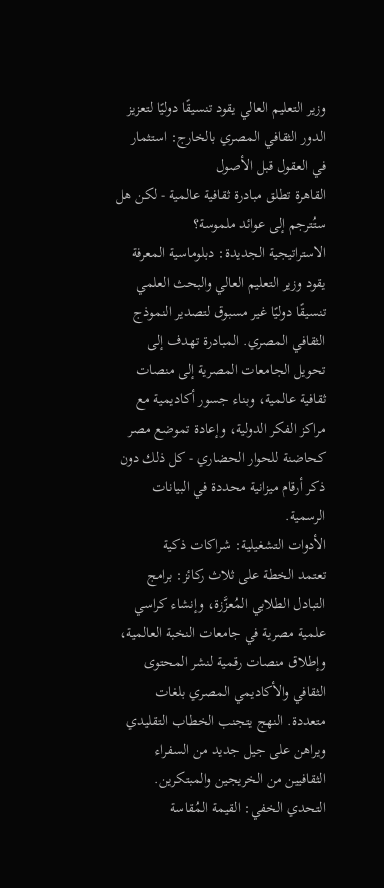وزير التعليم العالي يقود تنسيقًا دوليًا لتعزيز الدور الثقافي المصري بالخارج: استثمار في العقول قبل الأصول
القاهرة تطلق مبادرة ثقافية عالمية - لكن هل ستُترجم إلى عوائد ملموسة؟
الاستراتيجية الجديدة: دبلوماسية المعرفة
يقود وزير التعليم العالي والبحث العلمي تنسيقًا دوليًا غير مسبوق لتصدير النموذج الثقافي المصري. المبادرة تهدف إلى تحويل الجامعات المصرية إلى منصات ثقافية عالمية، وبناء جسور أكاديمية مع مراكز الفكر الدولية، وإعادة تموضع مصر كحاضنة للحوار الحضاري - كل ذلك دون ذكر أرقام ميزانية محددة في البيانات الرسمية.
الأدوات التشغيلية: شراكات ذكية
تعتمد الخطة على ثلاث ركائز: برامج التبادل الطلابي المُعزَّزة، وإنشاء كراسي علمية مصرية في جامعات النخبة العالمية، وإطلاق منصات رقمية لنشر المحتوى الثقافي والأكاديمي المصري بلغات متعددة. النهج يتجنب الخطاب التقليدي ويراهن على جيل جديد من السفراء الثقافيين من الخريجين والمبتكرين.
التحدي الخفي: القيمة المُقاسة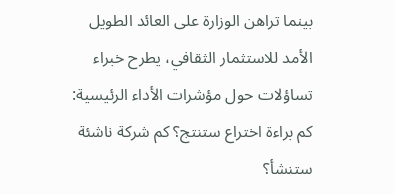بينما تراهن الوزارة على العائد الطويل الأمد للاستثمار الثقافي، يطرح خبراء تساؤلات حول مؤشرات الأداء الرئيسية: كم براءة اختراع ستنتج؟ كم شركة ناشئة ستنشأ؟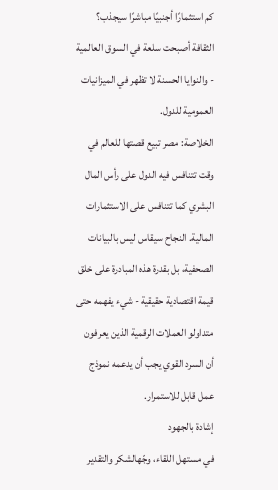كم استثمارًا أجنبيًا مباشرًا سيجذب؟ الثقافة أصبحت سلعة في السوق العالمية - والنوايا الحسنة لا تظهر في الميزانيات العمومية للدول.
الخلاصة: مصر تبيع قصتها للعالم في وقت تتنافس فيه الدول على رأس المال البشري كما تتنافس على الاستثمارات المالية. النجاح سيقاس ليس بالبيانات الصحفية، بل بقدرة هذه المبادرة على خلق قيمة اقتصادية حقيقية - شيء يفهمه حتى متداولو العملات الرقمية الذين يعرفون أن السرد القوي يجب أن يدعمه نموذج عمل قابل للاستمرار.
إشادة بالجهود
في مستهل اللقاء، وجّهالشكر والتقدير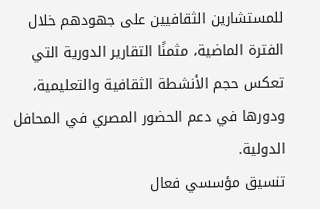للمستشارين الثقافيين على جهودهم خلال الفترة الماضية، مثمنًا التقارير الدورية التي تعكس حجم الأنشطة الثقافية والتعليمية، ودورها في دعم الحضور المصري في المحافل الدولية.
تنسيق مؤسسي فعال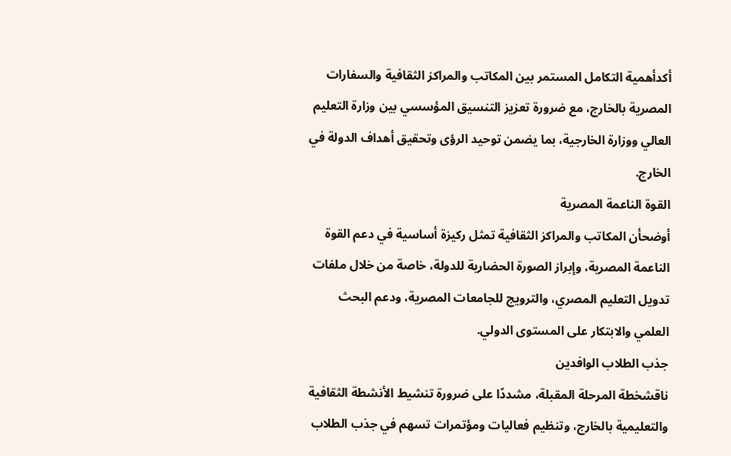أكدأهمية التكامل المستمر بين المكاتب والمراكز الثقافية والسفارات المصرية بالخارج، مع ضرورة تعزيز التنسيق المؤسسي بين وزارة التعليم العالي ووزارة الخارجية، بما يضمن توحيد الرؤى وتحقيق أهداف الدولة في الخارج.
القوة الناعمة المصرية
أوضحأن المكاتب والمراكز الثقافية تمثل ركيزة أساسية في دعم القوة الناعمة المصرية، وإبراز الصورة الحضارية للدولة، خاصة من خلال ملفات تدويل التعليم المصري، والترويج للجامعات المصرية، ودعم البحث العلمي والابتكار على المستوى الدولي.
جذب الطلاب الوافدين
ناقشخطة المرحلة المقبلة، مشددًا على ضرورة تنشيط الأنشطة الثقافية والتعليمية بالخارج، وتنظيم فعاليات ومؤتمرات تسهم في جذب الطلاب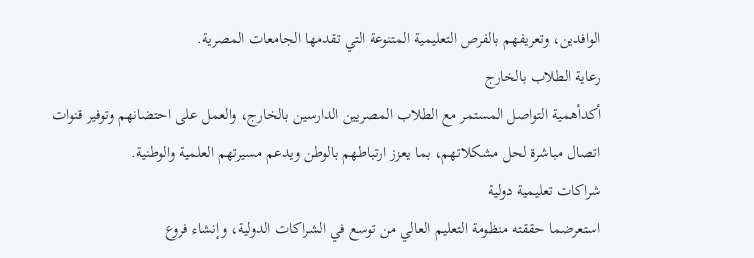الوافدين، وتعريفهم بالفرص التعليمية المتنوعة التي تقدمها الجامعات المصرية.
رعاية الطلاب بالخارج
أكدأهمية التواصل المستمر مع الطلاب المصريين الدارسين بالخارج، والعمل على احتضانهم وتوفير قنوات اتصال مباشرة لحل مشكلاتهم، بما يعزز ارتباطهم بالوطن ويدعم مسيرتهم العلمية والوطنية.
شراكات تعليمية دولية
استعرضما حققته منظومة التعليم العالي من توسع في الشراكات الدولية، وإنشاء فروع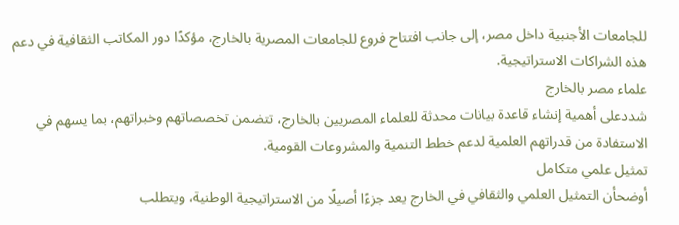للجامعات الأجنبية داخل مصر، إلى جانب افتتاح فروع للجامعات المصرية بالخارج، مؤكدًا دور المكاتب الثقافية في دعم هذه الشراكات الاستراتيجية.
علماء مصر بالخارج
شددعلى أهمية إنشاء قاعدة بيانات محدثة للعلماء المصريين بالخارج، تتضمن تخصصاتهم وخبراتهم، بما يسهم في الاستفادة من قدراتهم العلمية لدعم خطط التنمية والمشروعات القومية.
تمثيل علمي متكامل
أوضحأن التمثيل العلمي والثقافي في الخارج يعد جزءًا أصيلًا من الاستراتيجية الوطنية، ويتطلب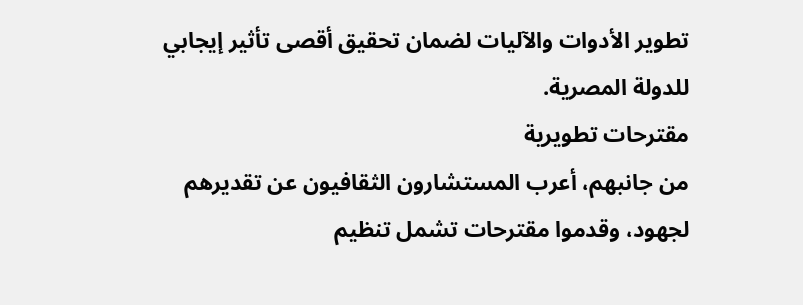تطوير الأدوات والآليات لضمان تحقيق أقصى تأثير إيجابي للدولة المصرية.
مقترحات تطويرية
من جانبهم، أعرب المستشارون الثقافيون عن تقديرهم لجهود، وقدموا مقترحات تشمل تنظيم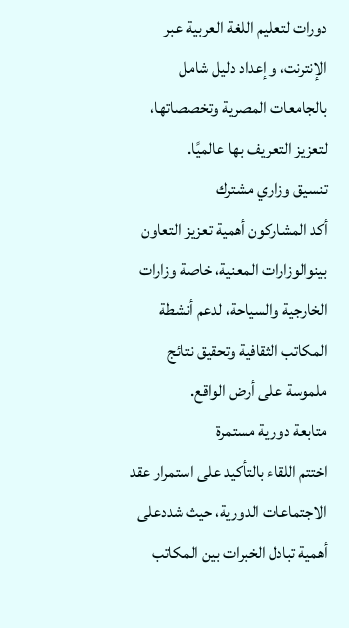دورات لتعليم اللغة العربية عبر الإنترنت، وإعداد دليل شامل بالجامعات المصرية وتخصصاتها، لتعزيز التعريف بها عالميًا.
تنسيق وزاري مشترك
أكد المشاركون أهمية تعزيز التعاون بينوالوزارات المعنية، خاصة وزارات الخارجية والسياحة، لدعم أنشطة المكاتب الثقافية وتحقيق نتائج ملموسة على أرض الواقع.
متابعة دورية مستمرة
اختتم اللقاء بالتأكيد على استمرار عقد الاجتماعات الدورية، حيث شددعلى أهمية تبادل الخبرات بين المكاتب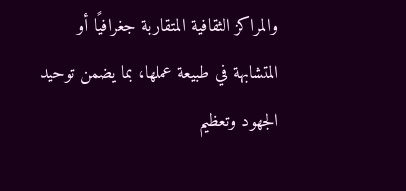والمراكز الثقافية المتقاربة جغرافيًا أو المتشابهة في طبيعة عملها، بما يضمن توحيد الجهود وتعظيم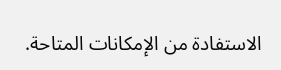الاستفادة من الإمكانات المتاحة.